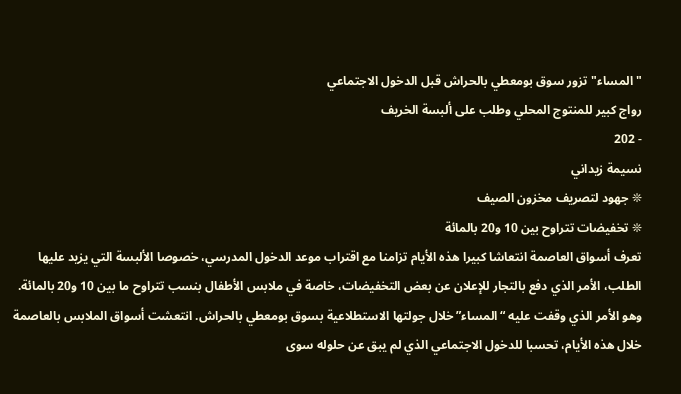"المساء" تزور سوق بومعطي بالحراش قبل الدخول الاجتماعي
رواج كبير للمنتوج المحلي وطلب على ألبسة الخريف
- 202
نسيمة زيداني
❊ جهود لتصريف مخزون الصيف
❊ تخفيضات تتراوح بين 10 و20 بالمائة
تعرف أسواق العاصمة انتعاشا كبيرا هذه الأيام تزامنا مع اقتراب موعد الدخول المدرسي، خصوصا الألبسة التي يزيد عليها الطلب، الأمر الذي دفع بالتجار للإعلان عن بعض التخفيضات، خاصة في ملابس الأطفال بنسب تتراوح ما بين 10 و20 بالمائة. وهو الأمر الذي وقفت عليه “المساء” خلال جولتها الاستطلاعية بسوق بومعطي بالحراش. انتعشت أسواق الملابس بالعاصمة خلال هذه الأيام، تحسبا للدخول الاجتماعي الذي لم يبق عن حلوله سوى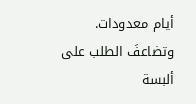أيام معدودات. وتضاعفَ الطلب على ألبسة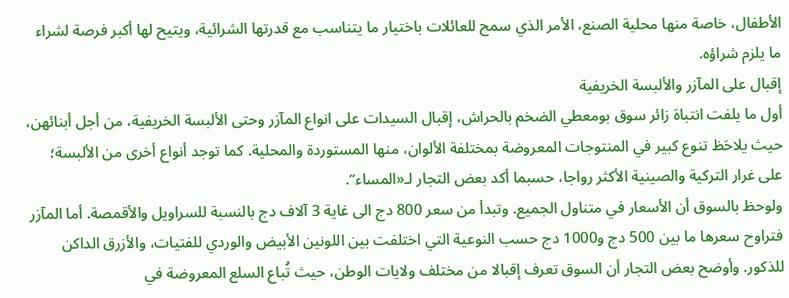الأطفال، خاصة منها محلية الصنع، الأمر الذي سمح للعائلات باختيار ما يتناسب مع قدرتها الشرائية، ويتيح لها أكبر فرصة لشراء ما يلزم شراؤه.
إقبال على المآزر والألبسة الخريفية
أول ما يلفت انتباهَ زائر سوق بومعطي الضخم بالحراش، إقبال السيدات على انواع المآزر وحتى الألبسة الخريفية، من أجل أبنائهن، حيث يلاحَظ تنوع كبير في المنتوجات المعروضة بمختلفة الألوان، منها المستوردة والمحلية. كما توجد أنواع أخرى من الألبسة؛ على غرار التركية والصينية الأكثر رواجا، حسبما أكد بعض التجار لـ«المساء”.
ولوحظ بالسوق أن الأسعار في متناول الجميع. وتبدأ من سعر 800 دج الى غاية 3 آلاف دج بالنسبة للسراويل والأقمصة. أما المآزر فتراوح سعرها ما بين 500 دج و1000 دج حسب النوعية التي اختلفت بين اللونين الأبيض والوردي للفتيات، والأزرق الداكن للذكور. وأوضح بعض التجار أن السوق تعرف إقبالا من مختلف ولايات الوطن، حيث تُباع السلع المعروضة في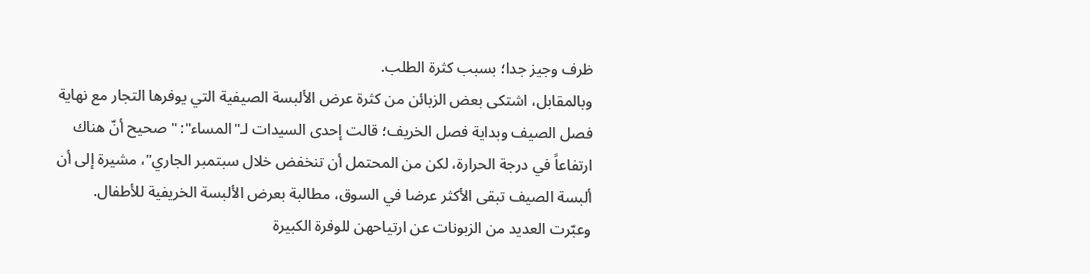ظرف وجيز جدا؛ بسبب كثرة الطلب.
وبالمقابل، اشتكى بعض الزبائن من كثرة عرض الألبسة الصيفية التي يوفرها التجار مع نهاية فصل الصيف وبداية فصل الخريف؛ قالت إحدى السيدات لـ"المساء": "صحيح أنّ هناك ارتفاعاً في درجة الحرارة، لكن من المحتمل أن تنخفض خلال سبتمبر الجاري"، مشيرة إلى أن ألبسة الصيف تبقى الأكثر عرضا في السوق، مطالبة بعرض الألبسة الخريفية للأطفال.
وعبّرت العديد من الزبونات عن ارتياحهن للوفرة الكبيرة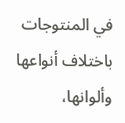في المنتوجات باختلاف أنواعها وألوانها،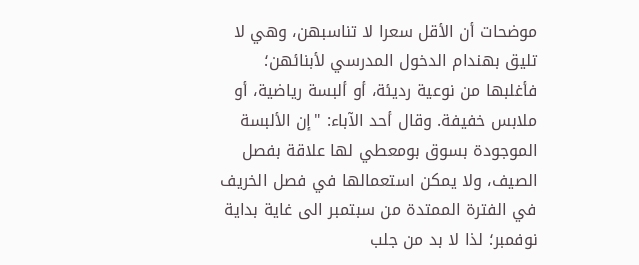موضحات أن الأقل سعرا لا تناسبهن، وهي لا تليق بهندام الدخول المدرسي لأبنائهن؛ فأغلبها من نوعية رديئة، أو ألبسة رياضية، أو ملابس خفيفة. وقال أحد الآباء: "إن الألبسة الموجودة بسوق بومعطي لها علاقة بفصل الصيف، ولا يمكن استعمالها في فصل الخريف في الفترة الممتدة من سبتمبر الى غاية بداية نوفمبر؛ لذا لا بد من جلب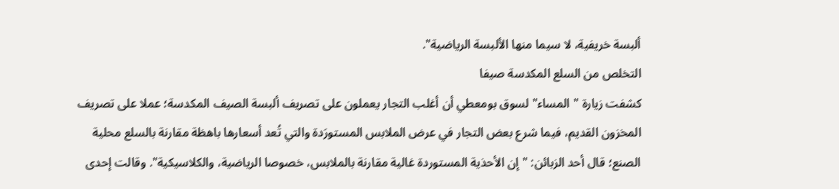ألبسة خريفية، لا سيما منها الألبسة الرياضية".
التخلص من السلع المكدسة صيفا
كشفت زيارة "المساء" لسوق بومعطي أن أغلب التجار يعملون على تصريف ألبسة الصيف المكدسة؛ عملا على تصريف المخزون القديم، فيما شرع بعض التجار في عرض الملابس المستورَدة والتي تُعد أسعارها باهظة مقارنة بالسلع محلية الصنع؛ قال أحد الزبائن: "إن الأحذية المستوردة غالية مقارنة بالملابس، خصوصا الرياضية، والكلاسيكية". وقالت إحدى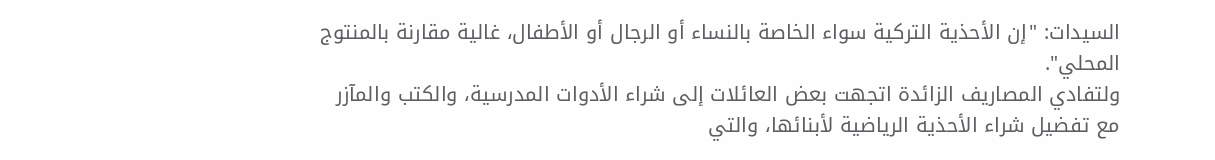السيدات: "إن الأحذية التركية سواء الخاصة بالنساء أو الرجال أو الأطفال، غالية مقارنة بالمنتوج المحلي".
ولتفادي المصاريف الزائدة اتجهت بعض العائلات إلى شراء الأدوات المدرسية، والكتب والمآزر مع تفضيل شراء الأحذية الرياضية لأبنائها، والتي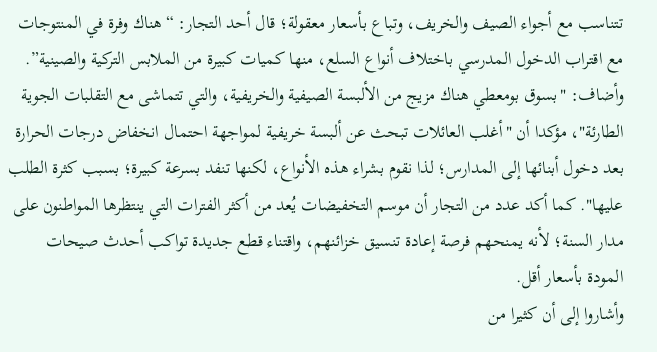تتناسب مع أجواء الصيف والخريف، وتباع بأسعار معقولة؛ قال أحد التجار: “هناك وفرة في المنتوجات مع اقتراب الدخول المدرسي باختلاف أنواع السلع، منها كميات كبيرة من الملابس التركية والصينية”.
وأضاف: "بسوق بومعطي هناك مزيج من الألبسة الصيفية والخريفية، والتي تتماشى مع التقلبات الجوية الطارئة"، مؤكدا أن "أغلب العائلات تبحث عن ألبسة خريفية لمواجهة احتمال انخفاض درجات الحرارة بعد دخول أبنائها إلى المدارس؛ لذا نقوم بشراء هذه الأنواع، لكنها تنفد بسرعة كبيرة؛ بسبب كثرة الطلب عليها". كما أكد عدد من التجار أن موسم التخفيضات يُعد من أكثر الفترات التي ينتظرها المواطنون على مدار السنة؛ لأنه يمنحهم فرصة إعادة تنسيق خزائنهم، واقتناء قطع جديدة تواكب أحدث صيحات المودة بأسعار أقل.
وأشاروا إلى أن كثيرا من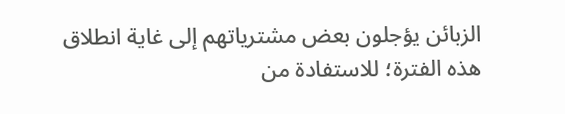الزبائن يؤجلون بعض مشترياتهم إلى غاية انطلاق هذه الفترة؛ للاستفادة من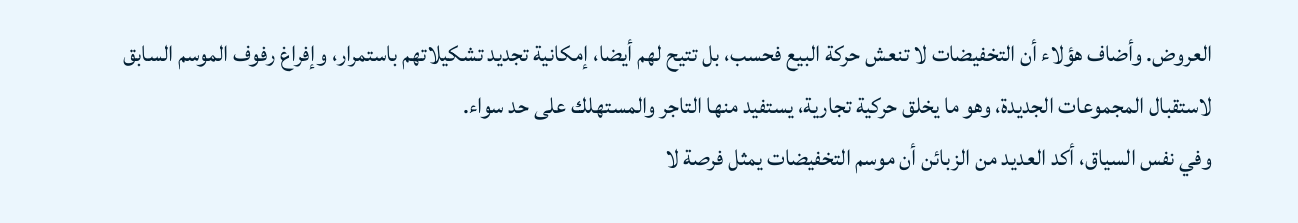العروض. وأضاف هؤلاء أن التخفيضات لا تنعش حركة البيع فحسب، بل تتيح لهم أيضا، إمكانية تجديد تشكيلاتهم باستمرار، وإفراغ رفوف الموسم السابق لاستقبال المجموعات الجديدة، وهو ما يخلق حركية تجارية، يستفيد منها التاجر والمستهلك على حد سواء.
وفي نفس السياق، أكد العديد من الزبائن أن موسم التخفيضات يمثل فرصة لا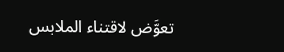تعوَّض لاقتناء الملابس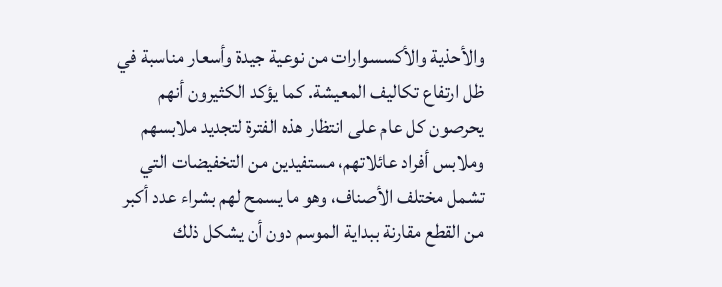والأحذية والأكسسوارات من نوعية جيدة وأسعار مناسبة في ظل ارتفاع تكاليف المعيشة. كما يؤكد الكثيرون أنهم يحرصون كل عام على انتظار هذه الفترة لتجديد ملابسهم وملابس أفراد عائلاتهم، مستفيدين من التخفيضات التي تشمل مختلف الأصناف، وهو ما يسمح لهم بشراء عدد أكبر من القطع مقارنة ببداية الموسم دون أن يشكل ذلك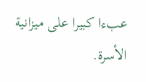عبءا كبيرا على ميزانية الأسرة.